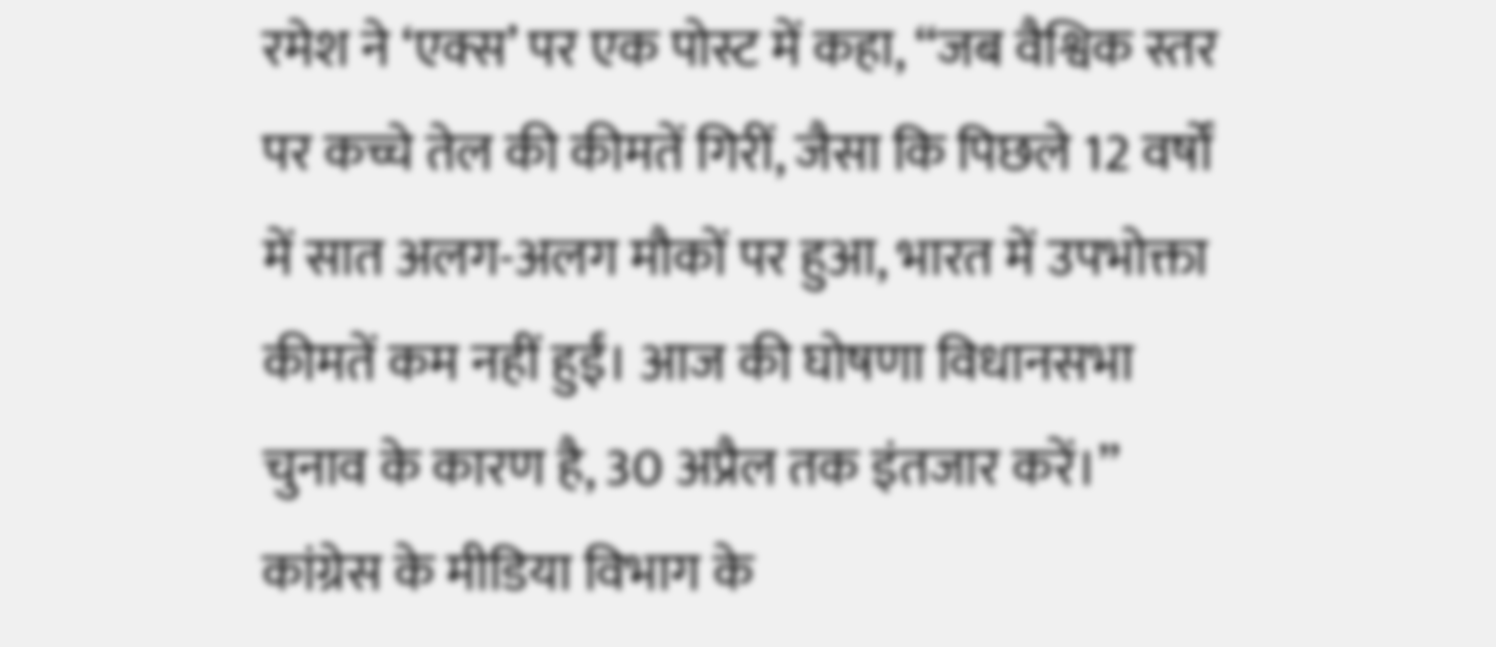रमेश ने ‘एक्स’ पर एक पोस्ट में कहा, ‘‘जब वैश्विक स्तर पर कच्चे तेल की कीमतें गिरीं, जैसा कि पिछले 12 वर्षों में सात अलग-अलग मौकों पर हुआ, भारत में उपभोक्ता कीमतें कम नहीं हुईं। आज की घोषणा विधानसभा चुनाव के कारण है, 30 अप्रैल तक इंतजार करें।’’
कांग्रेस के मीडिया विभाग के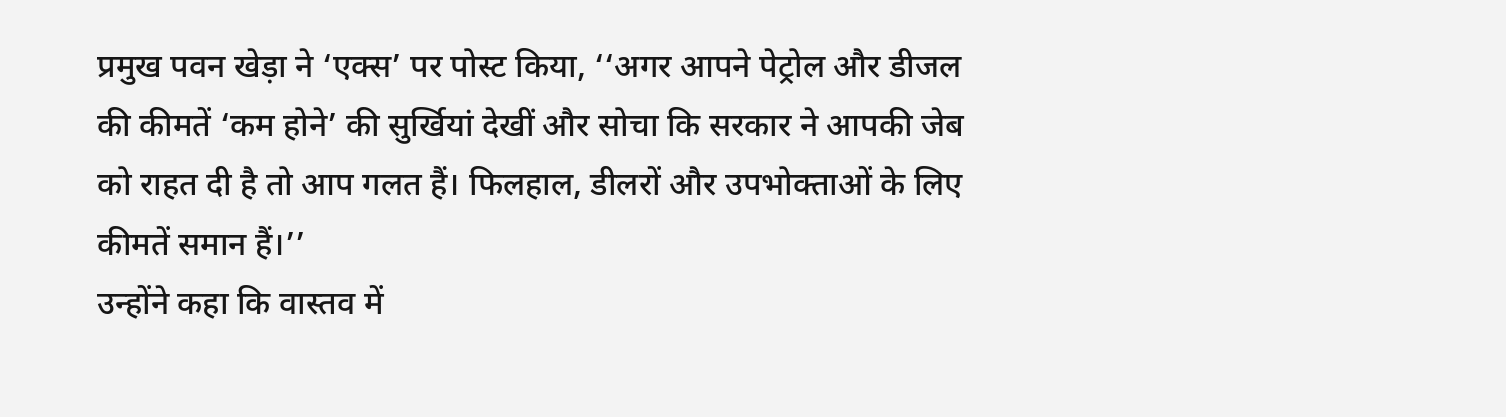प्रमुख पवन खेड़ा ने ‘एक्स’ पर पोस्ट किया, ‘‘अगर आपने पेट्रोल और डीजल की कीमतें ‘कम होने’ की सुर्खियां देखीं और सोचा कि सरकार ने आपकी जेब को राहत दी है तो आप गलत हैं। फिलहाल, डीलरों और उपभोक्ताओं के लिए कीमतें समान हैं।’’
उन्होंने कहा कि वास्तव में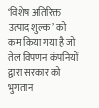‘विशेष अतिरिक्त उत्पाद शुल्क’ को कम किया गया है जो तेल विपणन कंपनियों द्वारा सरकार को भुगतान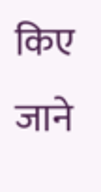किए जाने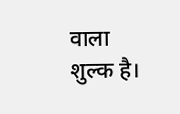वाला शुल्क है।